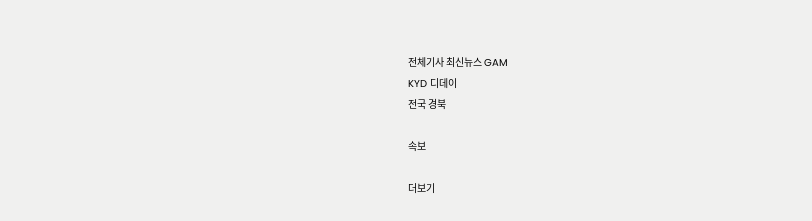전체기사 최신뉴스 GAM
KYD 디데이
전국 경북

속보

더보기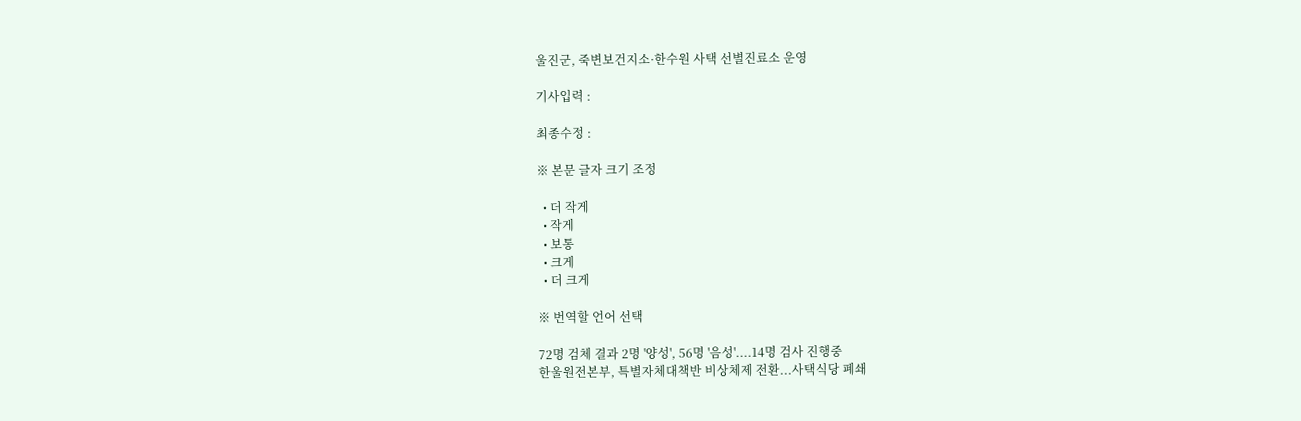울진군, 죽변보건지소·한수원 사택 선별진료소 운영

기사입력 :

최종수정 :

※ 본문 글자 크기 조정

  • 더 작게
  • 작게
  • 보통
  • 크게
  • 더 크게

※ 번역할 언어 선택

72명 검체 결과 2명 '양성', 56명 '음성'....14명 검사 진행중
한울원전본부, 특별자체대책반 비상체제 전환...사택식당 폐쇄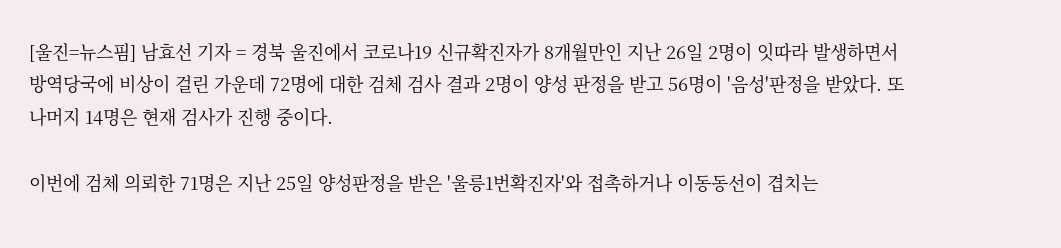[울진=뉴스핌] 남효선 기자 = 경북 울진에서 코로나19 신규확진자가 8개월만인 지난 26일 2명이 잇따라 발생하면서 방역당국에 비상이 걸린 가운데 72명에 대한 검체 검사 결과 2명이 양성 판정을 받고 56명이 '음성'판정을 받았다. 또 나머지 14명은 현재 검사가 진행 중이다.

이번에 검체 의뢰한 71명은 지난 25일 양성판정을 받은 '울릉1번확진자'와 접촉하거나 이동동선이 겹치는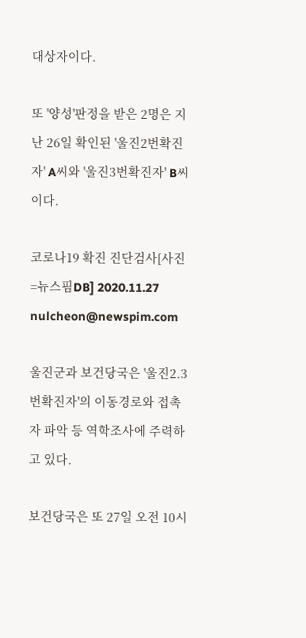대상자이다.

또 '양성'판정을 받은 2명은 지난 26일 확인된 '울진2번확진자' A씨와 '울진3번확진자' B씨이다.

코로나19 확진 진단검사[사진=뉴스핌DB] 2020.11.27 nulcheon@newspim.com

울진군과 보건당국은 '울진2.3번확진자'의 이동경로와 접촉자 파악 등 역학조사에 주력하고 있다.

보건당국은 또 27일 오전 10시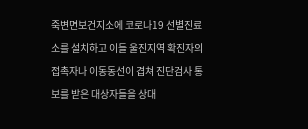죽변면보건지소에 코로나19 선별진료소를 설치하고 이들 울진지역 확진자의 접촉자나 이동동선이 겹쳐 진단검사 통보를 받은 대상자들을 상대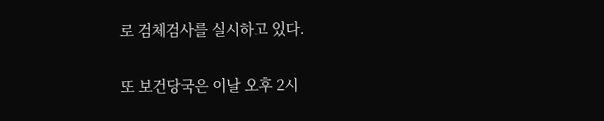로 검체검사를 실시하고 있다.

또 보건당국은 이날 오후 2시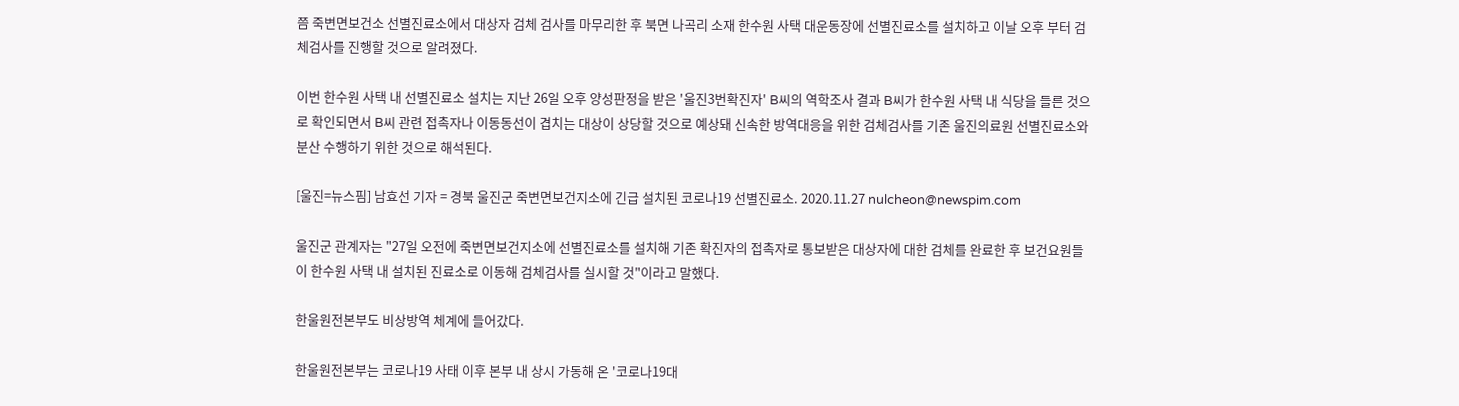쯤 죽변면보건소 선별진료소에서 대상자 검체 검사를 마무리한 후 북면 나곡리 소재 한수원 사택 대운동장에 선별진료소를 설치하고 이날 오후 부터 검체검사를 진행할 것으로 알려졌다.

이번 한수원 사택 내 선별진료소 설치는 지난 26일 오후 양성판정을 받은 '울진3번확진자' B씨의 역학조사 결과 B씨가 한수원 사택 내 식당을 들른 것으로 확인되면서 B씨 관련 접촉자나 이동동선이 겹치는 대상이 상당할 것으로 예상돼 신속한 방역대응을 위한 검체검사를 기존 울진의료원 선별진료소와 분산 수행하기 위한 것으로 해석된다.

[울진=뉴스핌] 남효선 기자 = 경북 울진군 죽변면보건지소에 긴급 설치된 코로나19 선별진료소. 2020.11.27 nulcheon@newspim.com

울진군 관계자는 "27일 오전에 죽변면보건지소에 선별진료소를 설치해 기존 확진자의 접촉자로 통보받은 대상자에 대한 검체를 완료한 후 보건요원들이 한수원 사택 내 설치된 진료소로 이동해 검체검사를 실시할 것"이라고 말했다.

한울원전본부도 비상방역 체계에 들어갔다.

한울원전본부는 코로나19 사태 이후 본부 내 상시 가동해 온 '코로나19대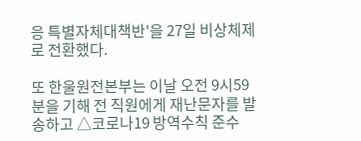응 특별자체대책반'을 27일 비상체제로 전환했다.

또 한울원전본부는 이날 오전 9시59분을 기해 전 직원에게 재난문자를 발송하고 △코로나19 방역수칙 준수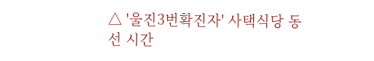△ '울진3번확진자' 사택식당 동선 시간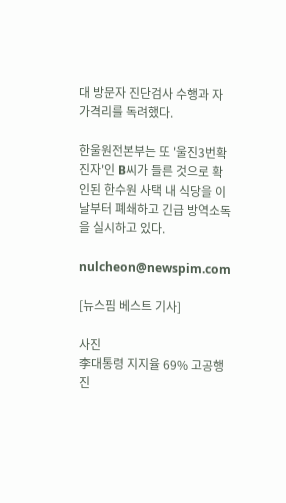대 방문자 진단검사 수행과 자가격리를 독려했다.

한울원전본부는 또 '울진3번확진자'인 B씨가 들른 것으로 확인된 한수원 사택 내 식당을 이날부터 폐쇄하고 긴급 방역소독을 실시하고 있다.

nulcheon@newspim.com

[뉴스핌 베스트 기사]

사진
李대통령 지지율 69% 고공행진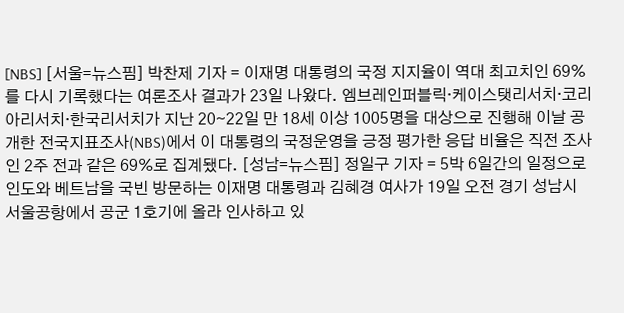[NBS] [서울=뉴스핌] 박찬제 기자 = 이재명 대통령의 국정 지지율이 역대 최고치인 69%를 다시 기록했다는 여론조사 결과가 23일 나왔다. 엠브레인퍼블릭·케이스탯리서치·코리아리서치·한국리서치가 지난 20∼22일 만 18세 이상 1005명을 대상으로 진행해 이날 공개한 전국지표조사(NBS)에서 이 대통령의 국정운영을 긍정 평가한 응답 비율은 직전 조사인 2주 전과 같은 69%로 집계됐다. [성남=뉴스핌] 정일구 기자 = 5박 6일간의 일정으로 인도와 베트남을 국빈 방문하는 이재명 대통령과 김혜경 여사가 19일 오전 경기 성남시 서울공항에서 공군 1호기에 올라 인사하고 있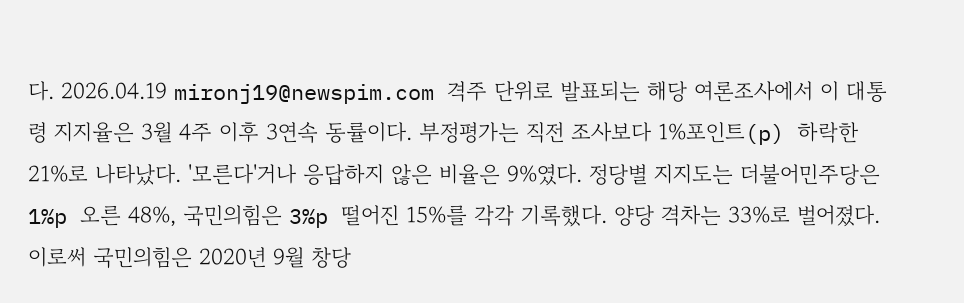다. 2026.04.19 mironj19@newspim.com 격주 단위로 발표되는 해당 여론조사에서 이 대통령 지지율은 3월 4주 이후 3연속 동률이다. 부정평가는 직전 조사보다 1%포인트(p) 하락한 21%로 나타났다. '모른다'거나 응답하지 않은 비율은 9%였다. 정당별 지지도는 더불어민주당은 1%p 오른 48%, 국민의힘은 3%p 떨어진 15%를 각각 기록했다. 양당 격차는 33%로 벌어졌다. 이로써 국민의힘은 2020년 9월 창당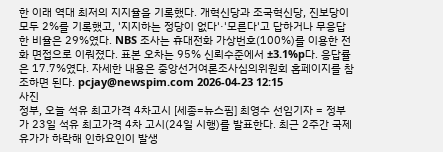한 이래 역대 최저의 지지율을 기록했다. 개혁신당과 조국혁신당, 진보당이 모두 2%를 기록했고, '지지하는 정당이 없다'·'모른다'고 답하거나 무응답한 비율은 29%였다. NBS 조사는 휴대전화 가상번호(100%)를 이용한 전화 면접으로 이뤄졌다. 표본 오차는 95% 신뢰수준에서 ±3.1%p다. 응답률은 17.7%였다. 자세한 내용은 중앙선거여론조사심의위원회 홈페이지를 참조하면 된다. pcjay@newspim.com 2026-04-23 12:15
사진
정부, 오늘 석유 최고가격 4차고시 [세종=뉴스핌] 최영수 선임기자 = 정부가 23일 석유 최고가격 4차 고시(24일 시행)를 발표한다. 최근 2주간 국제유가가 하락해 인하요인이 발생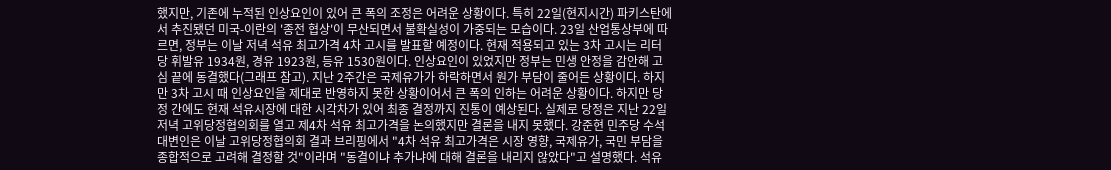했지만, 기존에 누적된 인상요인이 있어 큰 폭의 조정은 어려운 상황이다. 특히 22일(현지시간) 파키스탄에서 추진됐던 미국-이란의 '종전 협상'이 무산되면서 불확실성이 가중되는 모습이다. 23일 산업통상부에 따르면, 정부는 이날 저녁 석유 최고가격 4차 고시를 발표할 예정이다. 현재 적용되고 있는 3차 고시는 리터당 휘발유 1934원, 경유 1923원, 등유 1530원이다. 인상요인이 있었지만 정부는 민생 안정을 감안해 고심 끝에 동결했다(그래프 참고). 지난 2주간은 국제유가가 하락하면서 원가 부담이 줄어든 상황이다. 하지만 3차 고시 때 인상요인을 제대로 반영하지 못한 상황이어서 큰 폭의 인하는 어려운 상황이다. 하지만 당정 간에도 현재 석유시장에 대한 시각차가 있어 최종 결정까지 진통이 예상된다. 실제로 당정은 지난 22일 저녁 고위당정협의회를 열고 제4차 석유 최고가격을 논의했지만 결론을 내지 못했다. 강준현 민주당 수석대변인은 이날 고위당정협의회 결과 브리핑에서 "4차 석유 최고가격은 시장 영향, 국제유가, 국민 부담을 종합적으로 고려해 결정할 것"이라며 "동결이냐 추가냐에 대해 결론을 내리지 않았다"고 설명했다. 석유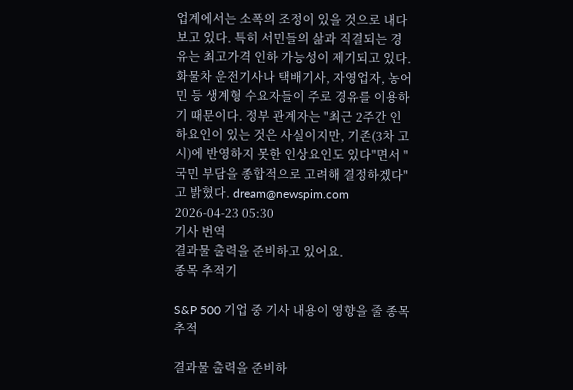업계에서는 소폭의 조정이 있을 것으로 내다보고 있다. 특히 서민들의 삶과 직결되는 경유는 최고가격 인하 가능성이 제기되고 있다. 화물차 운전기사나 택배기사, 자영업자, 농어민 등 생계형 수요자들이 주로 경유를 이용하기 때문이다. 정부 관계자는 "최근 2주간 인하요인이 있는 것은 사실이지만, 기존(3차 고시)에 반영하지 못한 인상요인도 있다"면서 "국민 부담을 종합적으로 고려해 결정하겠다"고 밝혔다. dream@newspim.com 2026-04-23 05:30
기사 번역
결과물 출력을 준비하고 있어요.
종목 추적기

S&P 500 기업 중 기사 내용이 영향을 줄 종목 추적

결과물 출력을 준비하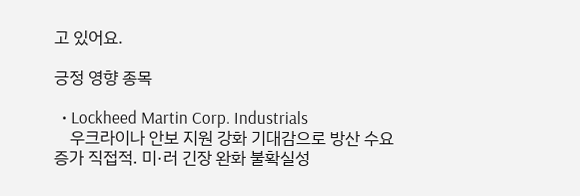고 있어요.

긍정 영향 종목

  • Lockheed Martin Corp. Industrials
    우크라이나 안보 지원 강화 기대감으로 방산 수요 증가 직접적. 미·러 긴장 완화 불확실성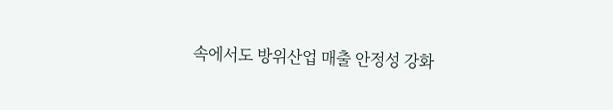속에서도 방위산업 매출 안정성 강화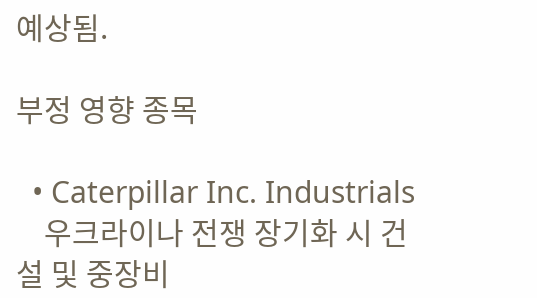예상됨.

부정 영향 종목

  • Caterpillar Inc. Industrials
    우크라이나 전쟁 장기화 시 건설 및 중장비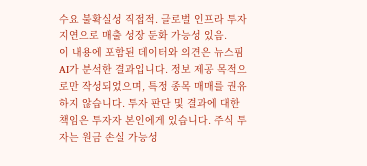수요 불확실성 직접적. 글로벌 인프라 투자 지연으로 매출 성장 둔화 가능성 있음.
이 내용에 포함된 데이터와 의견은 뉴스핌 AI가 분석한 결과입니다. 정보 제공 목적으로만 작성되었으며, 특정 종목 매매를 권유하지 않습니다. 투자 판단 및 결과에 대한 책임은 투자자 본인에게 있습니다. 주식 투자는 원금 손실 가능성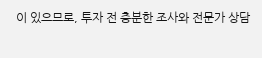이 있으므로, 투자 전 충분한 조사와 전문가 상담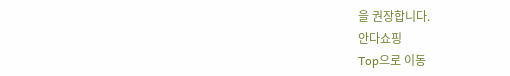을 권장합니다.
안다쇼핑
Top으로 이동